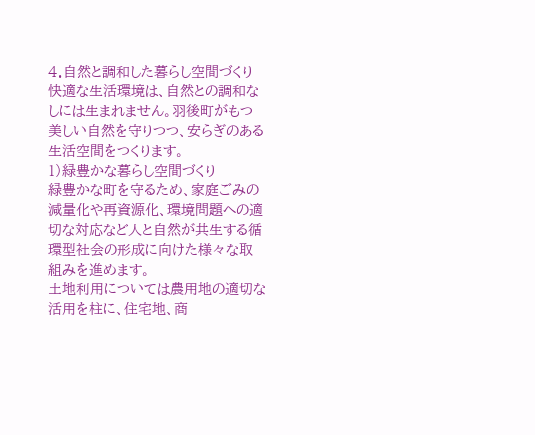4.自然と調和した暮らし空間づくり
快適な生活環境は、自然との調和なしには生まれません。羽後町がもつ美しい自然を守りつつ、安らぎのある生活空間をつくります。
1)緑豊かな暮らし空間づくり
緑豊かな町を守るため、家庭ごみの減量化や再資源化、環境問題への適切な対応など人と自然が共生する循環型社会の形成に向けた様々な取組みを進めます。
土地利用については農用地の適切な活用を柱に、住宅地、商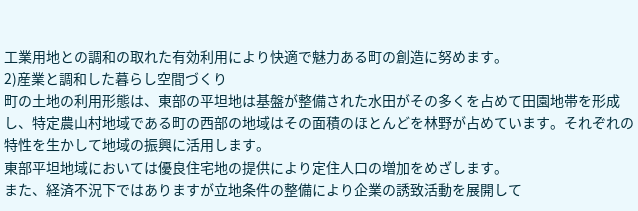工業用地との調和の取れた有効利用により快適で魅力ある町の創造に努めます。
2)産業と調和した暮らし空間づくり
町の土地の利用形態は、東部の平坦地は基盤が整備された水田がその多くを占めて田園地帯を形成し、特定農山村地域である町の西部の地域はその面積のほとんどを林野が占めています。それぞれの特性を生かして地域の振興に活用します。
東部平坦地域においては優良住宅地の提供により定住人口の増加をめざします。
また、経済不況下ではありますが立地条件の整備により企業の誘致活動を展開して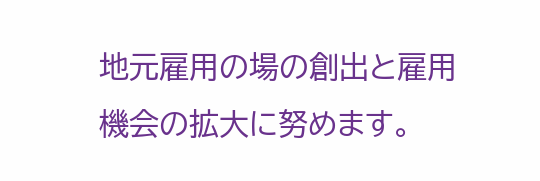地元雇用の場の創出と雇用機会の拡大に努めます。